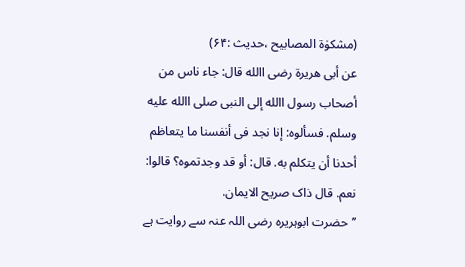(مشکوٰۃ المصابیح ،حدیث :۶۴)
عن أبی ھریرة رضی االله قال: جاء ناس من أصحاب رسول االله إلی النبی صلی االله علیه وسلم. فسألوہ: إنا نجد فی أنفسنا ما یتعاظم أحدنا أن یتکلم به. قال: أو قد وجدتموہ؟ قالوا: نعم. قال ذاک صریح الایمان.
’’حضرت ابوہریرہ رضی اللہ عنہ سے روایت ہے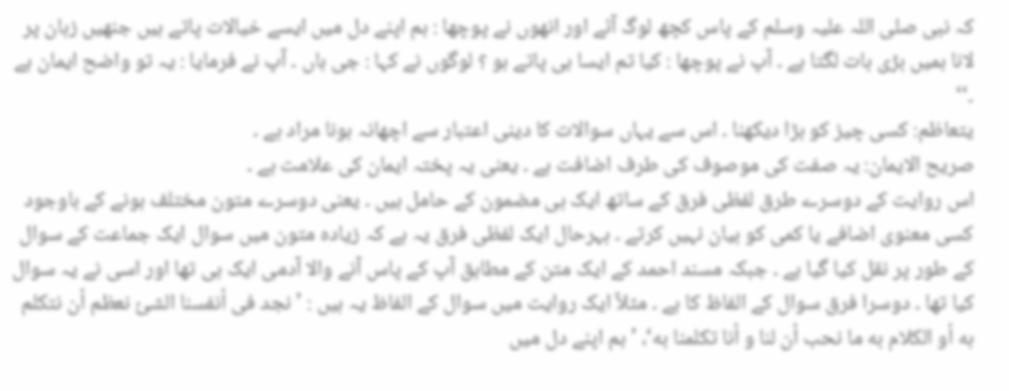کہ نبی صلی اللہ علیہ وسلم کے پاس کچھ لوگ آئے اور انھوں نے پوچھا : ہم اپنے دل میں ایسے خیالات پاتے ہیں جنھیں زبان پر لانا ہمیں بڑی بات لگتا ہے ۔ آپ نے پوچھا : کیا تم ایسا ہی پاتے ہو ؟ لوگوں نے کہا : جی ہاں ۔ آپ نے فرمایا : یہ تو واضح ایمان ہے ۔‘‘
یتعاظم: کسی چیز کو بڑا دیکھنا ۔ اس سے یہاں سوالات کا دینی اعتبار سے اچھانہ ہونا مراد ہے ۔
صریح الایمان: یہ صفت کی موصوف کی طرف اضافت ہے ۔ یعنی یہ پختہ ایمان کی علامت ہے ۔
اس روایت کے دوسرے طرق لفظی فرق کے ساتھ ایک ہی مضمون کے حامل ہیں ۔ یعنی دوسرے متون مختلف ہونے کے باوجود کسی معنوی اضافے یا کمی کو بیان نہیں کرتے ۔ بہرحال ایک لفظی فرق یہ ہے کہ زیادہ متون میں سوال ایک جماعت کے سوال کے طور پر نقل کیا گیا ہے ۔ جبکہ مسند احمد کے ایک متن کے مطابق آپ کے پاس آنے والا آدمی ایک ہی تھا اور اسی نے یہ سوال کیا تھا ۔ دوسرا فرق سوال کے الفاظ کا ہے ۔ مثلاً ایک روایت میں سوال کے الفاظ یہ ہیں : ’نجد فی أنفسنا الشئ نعظم أن نتکلم به أو الکلام به ما نحب أن لنا و أنا تکلمنا به‘، ’ہم اپنے دل میں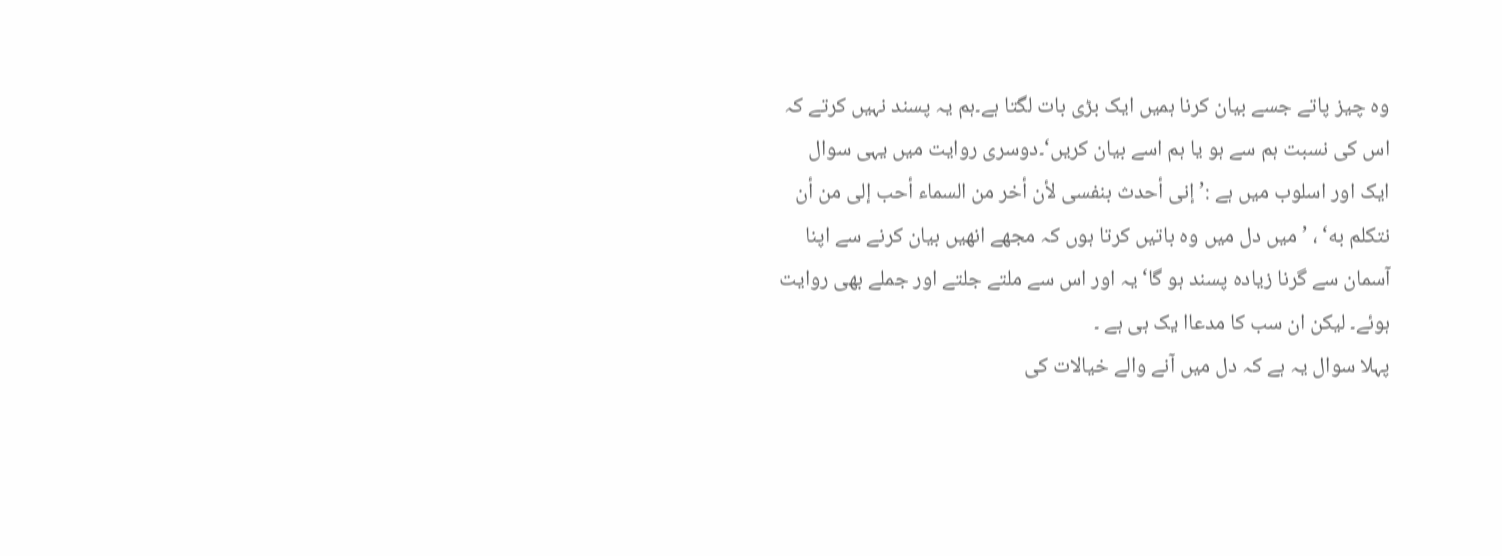وہ چیز پاتے جسے بیان کرنا ہمیں ایک بڑی بات لگتا ہے۔ہم یہ پسند نہیں کرتے کہ اس کی نسبت ہم سے ہو یا ہم اسے بیان کریں‘۔دوسری روایت میں یہی سوال ایک اور اسلوب میں ہے :’ إنی أحدث بنفسی لأن أخر من السماء أحب إلی من أن نتکلم به‘ ، ’میں دل میں وہ باتیں کرتا ہوں کہ مجھے انھیں بیان کرنے سے اپنا آسمان سے گرنا زیادہ پسند ہو گا‘یہ اور اس سے ملتے جلتے اور جملے بھی روایت ہوئے۔ لیکن ان سب کا مدعاا یک ہی ہے ۔
پہلا سوال یہ ہے کہ دل میں آنے والے خیالات کی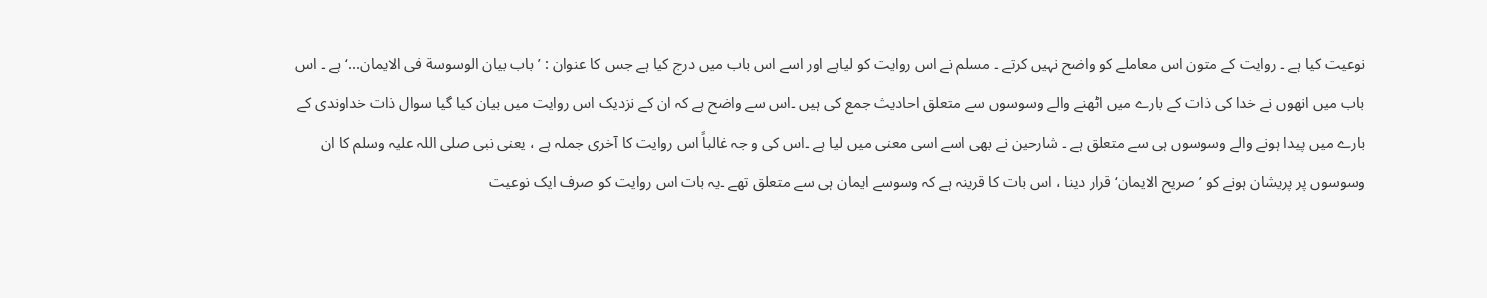نوعیت کیا ہے ۔ روایت کے متون اس معاملے کو واضح نہیں کرتے ۔ مسلم نے اس روایت کو لیاہے اور اسے اس باب میں درج کیا ہے جس کا عنوان : ’باب بیان الوسوسة فی الایمان...‘ہے ۔ اس باب میں انھوں نے خدا کی ذات کے بارے میں اٹھنے والے وسوسوں سے متعلق احادیث جمع کی ہیں ۔اس سے واضح ہے کہ ان کے نزدیک اس روایت میں بیان کیا گیا سوال ذات خداوندی کے بارے میں پیدا ہونے والے وسوسوں ہی سے متعلق ہے ۔ شارحین نے بھی اسے اسی معنی میں لیا ہے ۔اس کی و جہ غالباً اس روایت کا آخری جملہ ہے ، یعنی نبی صلی اللہ علیہ وسلم کا ان وسوسوں پر پریشان ہونے کو ’صریح الایمان‘ قرار دینا ، اس بات کا قرینہ ہے کہ وسوسے ایمان ہی سے متعلق تھے ۔یہ بات اس روایت کو صرف ایک نوعیت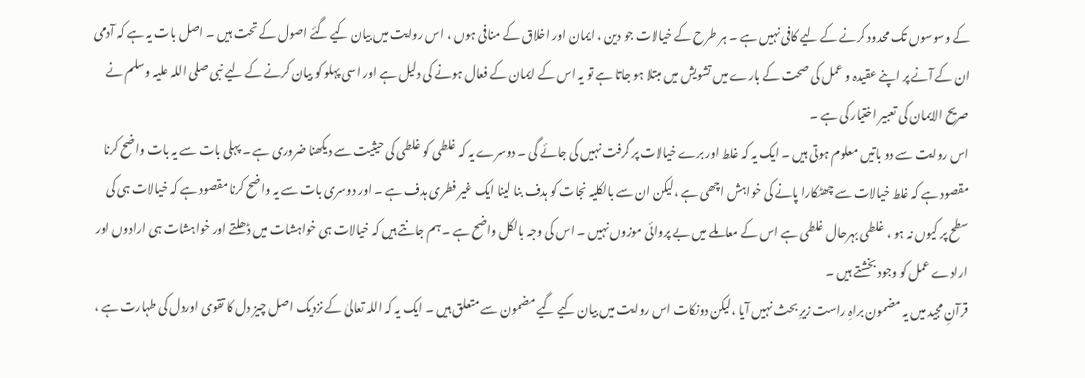کے وسوسوں تک محدود کرنے کے لیے کافی نہیں ہے ۔ ہر طرح کے خیالات جو دین ، ایمان اور اخلاق کے منافی ہوں ، اس روایت میں بیان کیے گئے اصول کے تحت ہیں ۔ اصل بات یہ ہے کہ آدمی ان کے آنے پر اپنے عقیدہ و عمل کی صحت کے بارے میں تشویش میں مبتلا ہو جاتا ہے تو یہ اس کے ایمان کے فعال ہونے کی دلیل ہے اور اسی پہلو کو بیان کرنے کے لیے نبی صلی اللہ علیہ وسلم نے صریح الایمان کی تعبیر اختیار کی ہے ۔
اس روایت سے دو باتیں معلوم ہوتی ہیں ۔ ایک یہ کہ غلط اور برے خیالات پر گرفت نہیں کی جائے گی ۔ دوسرے یہ کہ غلطی کو غلطی کی حیثیت سے دیکھنا ضروری ہے ۔ پہلی بات سے یہ بات واضح کرنا مقصود ہے کہ غلط خیالات سے چھٹکارا پانے کی خواہش اچھی ہے ،لیکن ان سے بالکلیہ نجات کو ہدف بنا لینا ایک غیر فطری ہدف ہے ۔ اور دوسری بات سے یہ واضح کرنا مقصود ہے کہ خیالات ہی کی سطح پر کیوں نہ ہو ، غلطی بہرحال غلطی ہے اس کے معاملے میں بے پروائی موزوں نہیں ۔ اس کی وجہ بالکل واضح ہے ۔ ہم جانتے ہیں کہ خیالات ہی خواہشات میں ڈھلتے اور خواہشات ہی ارادوں اور ارادے عمل کو وجود بخشتے ہیں ۔
قرآنِ مجید میں یہ مضمون براہِ راست زیرِ بحث نہیں آیا ،لیکن دونکات اس روایت میں بیان کیے گیے مضمون سے متعلق ہیں ۔ ایک یہ کہ اللہ تعالیٰ کے نزدیک اصل چیز دل کا تقوی اوردل کی طہارت ہے ،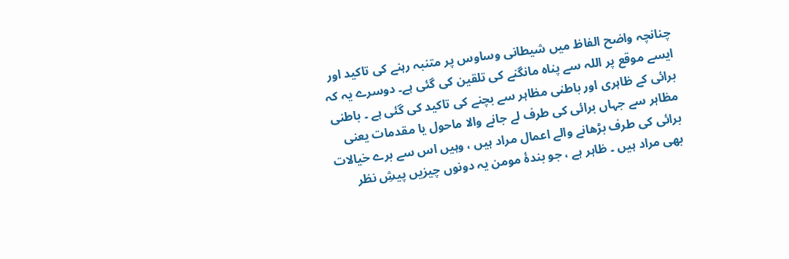چنانچہ واضح الفاظ میں شیطانی وساوس پر متنبہ رہنے کی تاکید اور ایسے موقع پر اللہ سے پناہ مانگنے کی تلقین کی گئی ہے۔ دوسرے یہ کہ برائی کے ظاہری اور باطنی مظاہر سے بچنے کی تاکید کی گئی ہے ۔ باطنی مظاہر سے جہاں برائی کی طرف لے جانے والا ماحول یا مقدمات یعنی برائی کی طرف بڑھانے والے اعمال مراد ہیں ، وہیں اس سے برے خیالات بھی مراد ہیں ۔ ظاہر ہے ، جو بندۂ مومن یہ دونوں چیزیں پیشِ نظر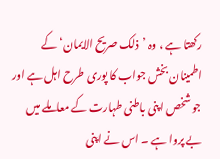رکھتا ہے ، وہ ’ذلک صریح الایمان‘کے اطمینان بخش جواب کا پوری طرح اہل ہے اور جو شخص اپنی باطنی طہارت کے معاملے میں بے پروا ہے ۔ اس نے اپنی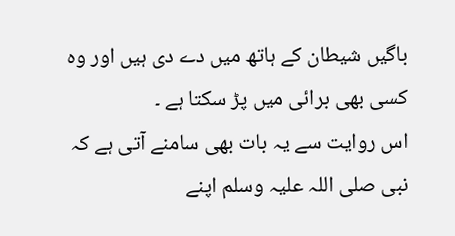باگیں شیطان کے ہاتھ میں دے دی ہیں اور وہ کسی بھی برائی میں پڑ سکتا ہے ۔
اس روایت سے یہ بات بھی سامنے آتی ہے کہ نبی صلی اللہ علیہ وسلم اپنے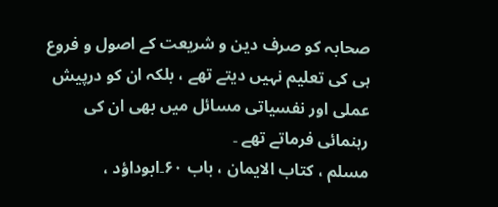صحابہ کو صرف دین و شریعت کے اصول و فروع ہی کی تعلیم نہیں دیتے تھے ، بلکہ ان کو درپیش عملی اور نفسیاتی مسائل میں بھی ان کی رہنمائی فرماتے تھے ۔
مسلم ، کتاب الایمان ، باب ۶۰۔ابوداؤد ،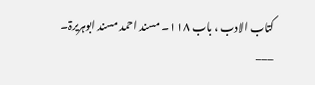کتاب الادب ، باب ۱۱۸۔ مسند احمد مسند ابوہریرۃ۔
___